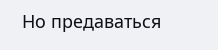Но предаваться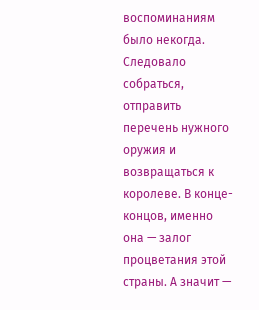воспоминаниям было некогда. Следовало собраться, отправить перечень нужного оружия и возвращаться к королеве. В конце-концов, именно она — залог процветания этой страны. А значит —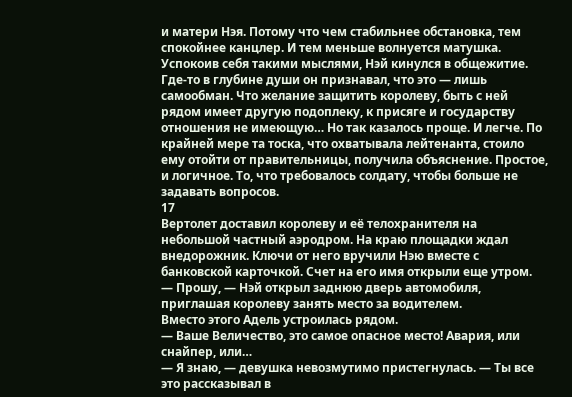и матери Нэя. Потому что чем стабильнее обстановка, тем спокойнее канцлер. И тем меньше волнуется матушка.
Успокоив себя такими мыслями, Нэй кинулся в общежитие. Где-то в глубине души он признавал, что это — лишь самообман. Что желание защитить королеву, быть с ней рядом имеет другую подоплеку, к присяге и государству отношения не имеющую… Но так казалось проще. И легче. По крайней мере та тоска, что охватывала лейтенанта, стоило ему отойти от правительницы, получила объяснение. Простое, и логичное. То, что требовалось солдату, чтобы больше не задавать вопросов.
17
Вертолет доставил королеву и её телохранителя на небольшой частный аэродром. На краю площадки ждал внедорожник. Ключи от него вручили Нэю вместе с банковской карточкой. Счет на его имя открыли еще утром.
— Прошу, — Нэй открыл заднюю дверь автомобиля, приглашая королеву занять место за водителем.
Вместо этого Адель устроилась рядом.
— Ваше Величество, это самое опасное место! Авария, или снайпер, или…
— Я знаю, — девушка невозмутимо пристегнулась. — Ты все это рассказывал в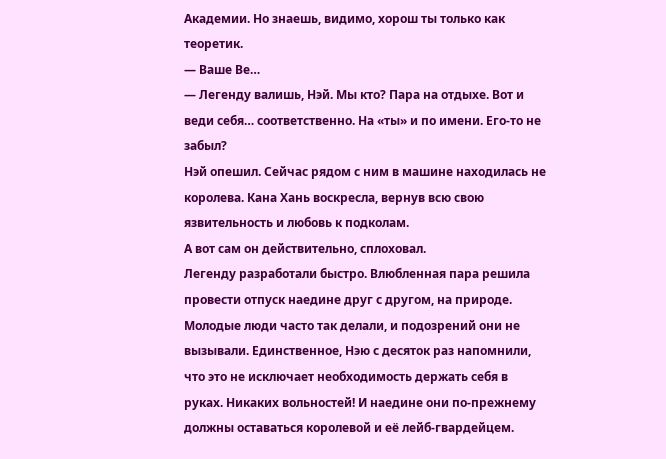Академии. Но знаешь, видимо, хорош ты только как теоретик.
— Ваше Ве…
— Легенду валишь, Нэй. Мы кто? Пара на отдыхе. Вот и веди себя… соответственно. На «ты» и по имени. Его-то не забыл?
Нэй опешил. Сейчас рядом с ним в машине находилась не королева. Кана Хань воскресла, вернув всю свою язвительность и любовь к подколам.
А вот сам он действительно, сплоховал.
Легенду разработали быстро. Влюбленная пара решила провести отпуск наедине друг с другом, на природе. Молодые люди часто так делали, и подозрений они не вызывали. Единственное, Нэю с десяток раз напомнили, что это не исключает необходимость держать себя в руках. Никаких вольностей! И наедине они по-прежнему должны оставаться королевой и её лейб-гвардейцем.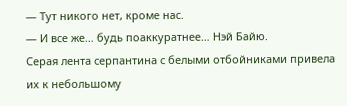— Тут никого нет, кроме нас.
— И все же… будь поаккуратнее… Нэй Байю.
Серая лента серпантина с белыми отбойниками привела их к небольшому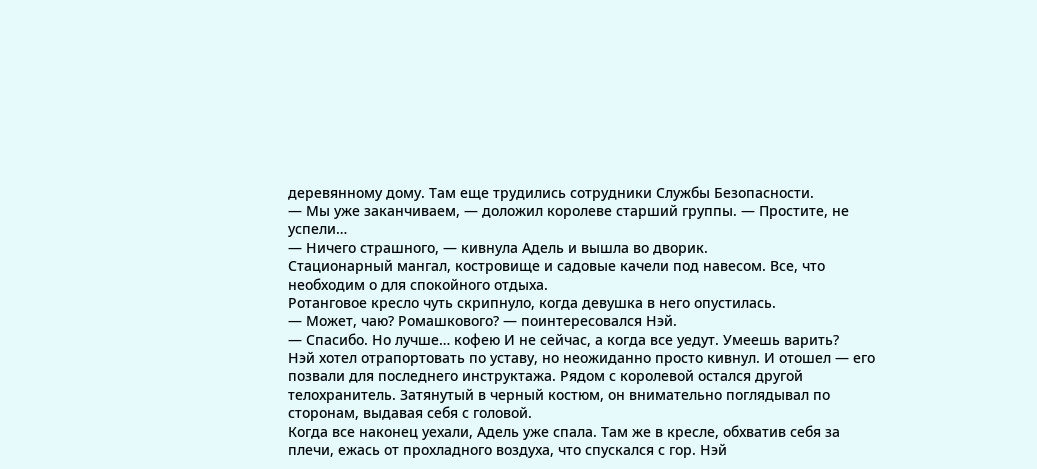деревянному дому. Там еще трудились сотрудники Службы Безопасности.
— Мы уже заканчиваем, — доложил королеве старший группы. — Простите, не успели…
— Ничего страшного, — кивнула Адель и вышла во дворик.
Стационарный мангал, костровище и садовые качели под навесом. Все, что необходим о для спокойного отдыха.
Ротанговое кресло чуть скрипнуло, когда девушка в него опустилась.
— Может, чаю? Ромашкового? — поинтересовался Нэй.
— Спасибо. Но лучше… кофею И не сейчас, а когда все уедут. Умеешь варить?
Нэй хотел отрапортовать по уставу, но неожиданно просто кивнул. И отошел — его позвали для последнего инструктажа. Рядом с королевой остался другой телохранитель. Затянутый в черный костюм, он внимательно поглядывал по сторонам, выдавая себя с головой.
Когда все наконец уехали, Адель уже спала. Там же в кресле, обхватив себя за плечи, ежась от прохладного воздуха, что спускался с гор. Нэй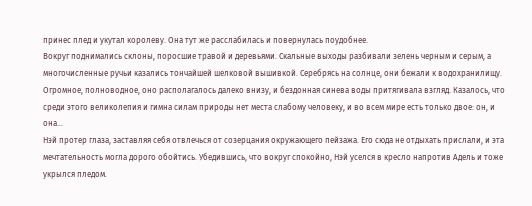принес плед и укутал королеву. Она тут же расслабилась и повернулась поудобнее.
Вокруг поднимались склоны, поросшие травой и деревьями. Скальные выходы разбивали зелень черным и серым, а многочисленные ручьи казались тончайшей шелковой вышивкой. Серебрясь на солнце, они бежали к водохранилищу.
Огромное, полноводное, оно располагалось далеко внизу, и бездонная синева воды притягивала взгляд. Казалось, что среди этого великолепия и гимна силам природы нет места слабому человеку, и во всем мире есть только двое: он, и она…
Нэй протер глаза, заставляя себя отвлечься от созерцания окружающего пейзажа. Его сюда не отдыхать прислали, и эта мечтательность могла дорого обойтись. Убедившись, что вокруг спокойно, Нэй уселся в кресло напротив Адель и тоже укрылся пледом.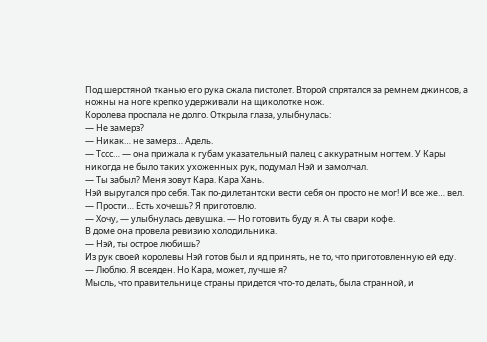Под шерстяной тканью его рука сжала пистолет. Второй спрятался за ремнем джинсов, а ножны на ноге крепко удерживали на щиколотке нож.
Королева проспала не долго. Открыла глаза, улыбнулась:
— Не замерз?
— Никак… не замерз… Адель.
— Тссс… — она прижала к губам указательный палец с аккуратным ногтем. У Кары никогда не было таких ухоженных рук, подумал Нэй и замолчал.
— Ты забыл? Меня зовут Кара. Кара Хань.
Нэй выругался про себя. Так по-дилетантски вести себя он просто не мог! И все же… вел.
— Прости… Есть хочешь? Я приготовлю.
— Хочу, — улыбнулась девушка. — Но готовить буду я. А ты свари кофе.
В доме она провела ревизию холодильника.
— Нэй, ты острое любишь?
Из рук своей королевы Нэй готов был и яд принять, не то, что приготовленную ей еду.
— Люблю. Я всеяден. Но Кара, может, лучше я?
Мысль, что правительнице страны придется что-то делать, была странной, и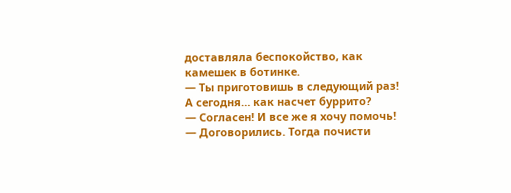доставляла беспокойство, как камешек в ботинке.
— Ты приготовишь в следующий раз! А сегодня… как насчет буррито?
— Согласен! И все же я хочу помочь!
— Договорились. Тогда почисти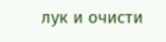лук и очисти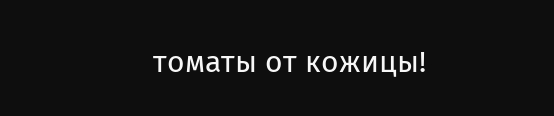томаты от кожицы!